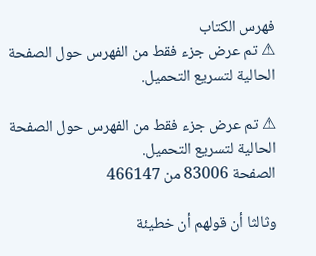فهرس الكتاب
⚠ تم عرض جزء فقط من الفهرس حول الصفحة الحالية لتسريع التحميل.

⚠ تم عرض جزء فقط من الفهرس حول الصفحة الحالية لتسريع التحميل.
الصفحة 83006 من 466147

وثالثا أن قولهم أن خطيئة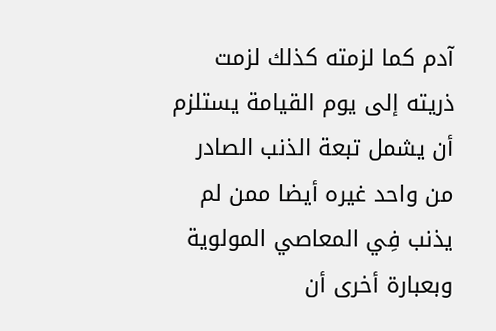آدم كما لزمته كذلك لزمت ذريته إلى يوم القيامة يستلزم أن يشمل تبعة الذنب الصادر من واحد غيره أيضا ممن لم يذنب فِي المعاصي المولوية وبعبارة أخرى أن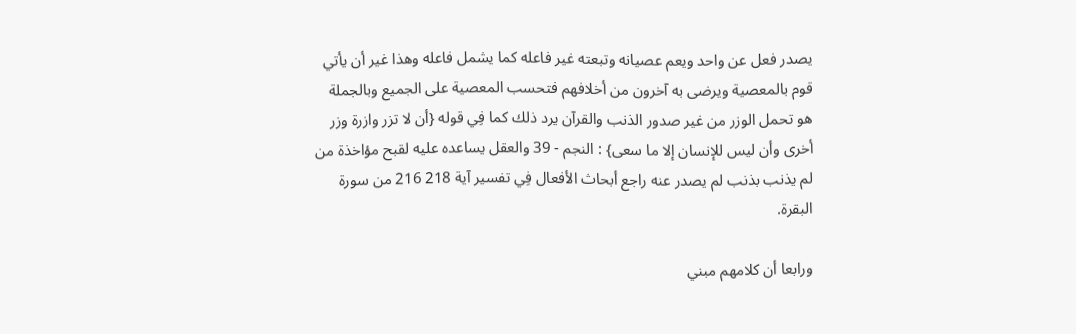يصدر فعل عن واحد ويعم عصيانه وتبعته غير فاعله كما يشمل فاعله وهذا غير أن يأتي قوم بالمعصية ويرضى به آخرون من أخلافهم فتحسب المعصية على الجميع وبالجملة هو تحمل الوزر من غير صدور الذنب والقرآن يرد ذلك كما فِي قوله {أن لا تزر وازرة وزر أخرى وأن ليس للإنسان إلا ما سعى} : النجم - 39 والعقل يساعده عليه لقبح مؤاخذة من لم يذنب بذنب لم يصدر عنه راجع أبحاث الأفعال فِي تفسير آية 218 216 من سورة البقرة.

ورابعا أن كلامهم مبني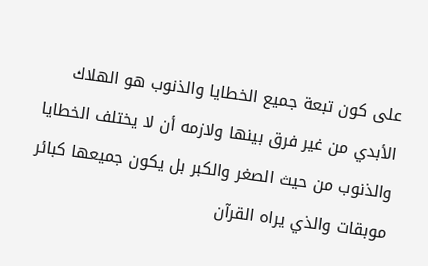على كون تبعة جميع الخطايا والذنوب هو الهلاك الأبدي من غير فرق بينها ولازمه أن لا يختلف الخطايا والذنوب من حيث الصغر والكبر بل يكون جميعها كبائر موبقات والذي يراه القرآن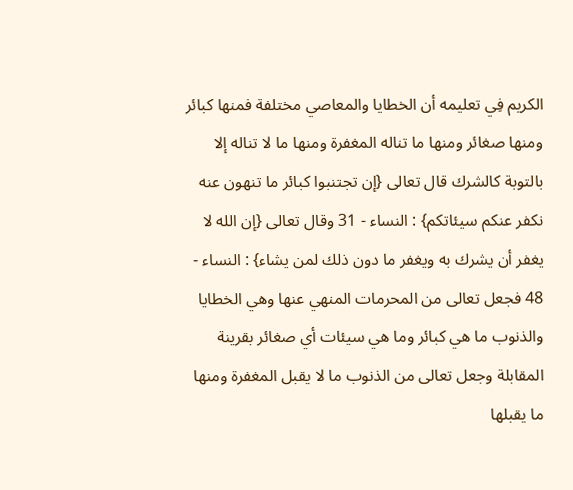الكريم فِي تعليمه أن الخطايا والمعاصي مختلفة فمنها كبائر ومنها صغائر ومنها ما تناله المغفرة ومنها ما لا تناله إلا بالتوبة كالشرك قال تعالى {إن تجتنبوا كبائر ما تنهون عنه نكفر عنكم سيئاتكم} : النساء - 31 وقال تعالى {إن الله لا يغفر أن يشرك به ويغفر ما دون ذلك لمن يشاء} : النساء - 48 فجعل تعالى من المحرمات المنهي عنها وهي الخطايا والذنوب ما هي كبائر وما هي سيئات أي صغائر بقرينة المقابلة وجعل تعالى من الذنوب ما لا يقبل المغفرة ومنها ما يقبلها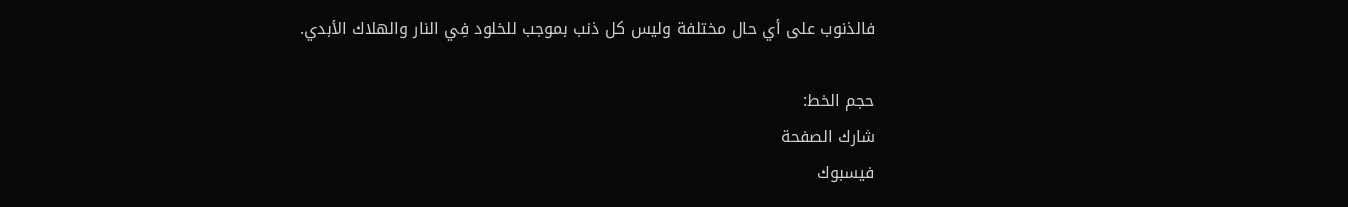فالذنوب على أي حال مختلفة وليس كل ذنب بموجب للخلود فِي النار والهلاك الأبدي.

حجم الخط:
شارك الصفحة
فيسبوك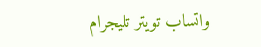واتساب تويتر تليجرام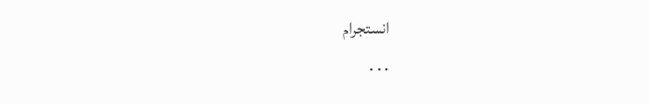انستجرام
. . .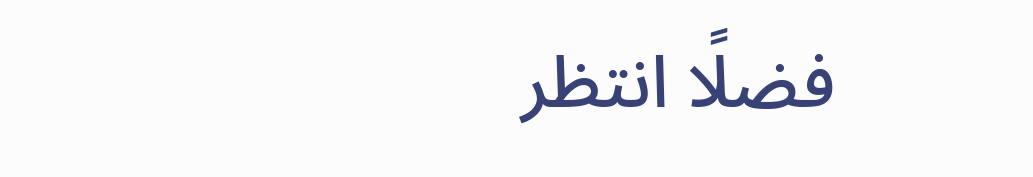فضلًا انتظر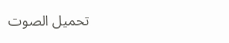تحميل الصوت